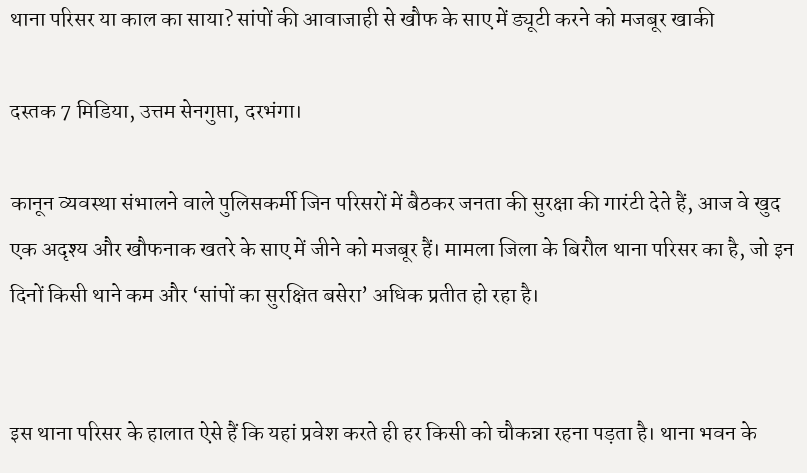थाना परिसर या काल का साया? सांपों की आवाजाही से खौफ के साए में ड्यूटी करने को मजबूर खाकी

दस्तक 7 मिडिया, उत्तम सेनगुप्ता, दरभंगा।

कानून व्यवस्था संभालने वाले पुलिसकर्मी जिन परिसरों में बैठकर जनता की सुरक्षा की गारंटी देते हैं, आज वे खुद एक अदृश्य और खौफनाक खतरे के साए में जीने को मजबूर हैं। मामला जिला के बिरौल थाना परिसर का है, जो इन दिनों किसी थाने कम और ‘सांपों का सुरक्षित बसेरा’ अधिक प्रतीत हो रहा है।


इस थाना परिसर के हालात ऐसे हैं कि यहां प्रवेश करते ही हर किसी को चौकन्ना रहना पड़ता है। थाना भवन के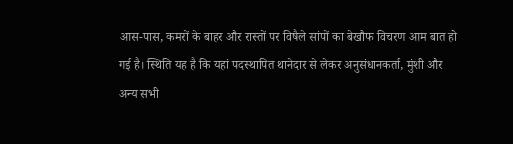आस-पास, कमरों के बाहर और रास्तों पर विषैले सांपों का बेखौफ विचरण आम बात हो गई है। स्थिति यह है कि यहां पदस्थापित थानेदार से लेकर अनुसंधानकर्ता, मुंशी और अन्य सभी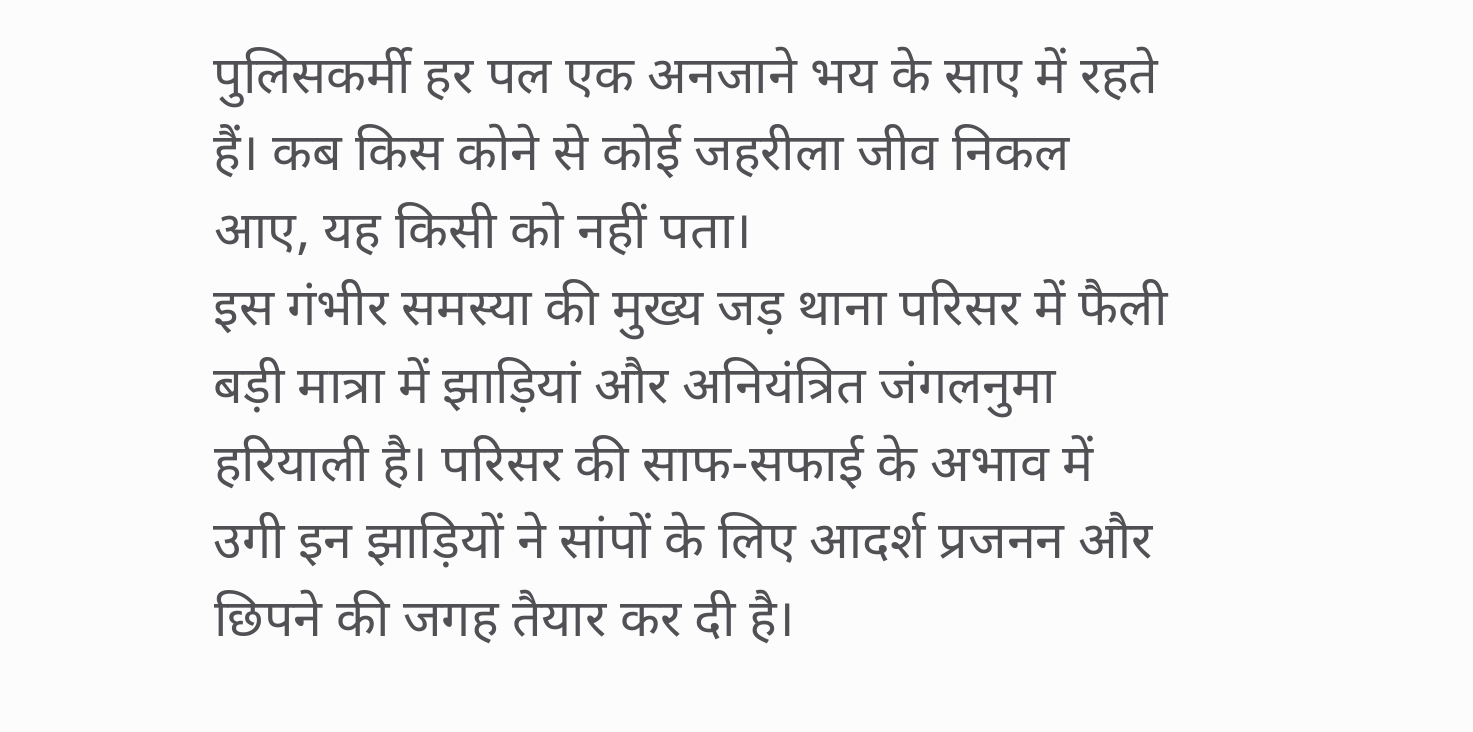पुलिसकर्मी हर पल एक अनजाने भय के साए में रहते हैं। कब किस कोने से कोई जहरीला जीव निकल आए, यह किसी को नहीं पता।
इस गंभीर समस्या की मुख्य जड़ थाना परिसर में फैली बड़ी मात्रा में झाड़ियां और अनियंत्रित जंगलनुमा हरियाली है। परिसर की साफ-सफाई के अभाव में उगी इन झाड़ियों ने सांपों के लिए आदर्श प्रजनन और छिपने की जगह तैयार कर दी है।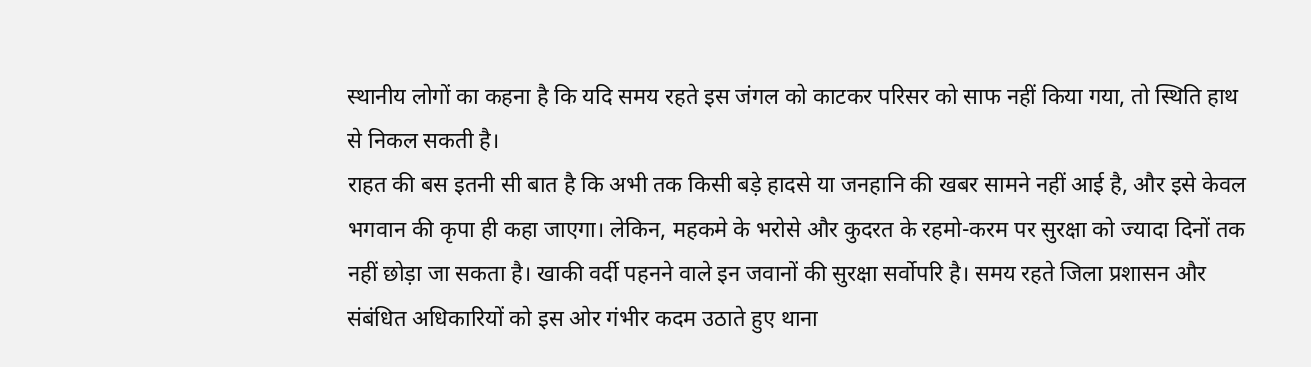स्थानीय लोगों का कहना है कि यदि समय रहते इस जंगल को काटकर परिसर को साफ नहीं किया गया, तो स्थिति हाथ से निकल सकती है।
राहत की बस इतनी सी बात है कि अभी तक किसी बड़े हादसे या जनहानि की खबर सामने नहीं आई है, और इसे केवल भगवान की कृपा ही कहा जाएगा। लेकिन, महकमे के भरोसे और कुदरत के रहमो-करम पर सुरक्षा को ज्यादा दिनों तक नहीं छोड़ा जा सकता है। खाकी वर्दी पहनने वाले इन जवानों की सुरक्षा सर्वोपरि है। समय रहते जिला प्रशासन और संबंधित अधिकारियों को इस ओर गंभीर कदम उठाते हुए थाना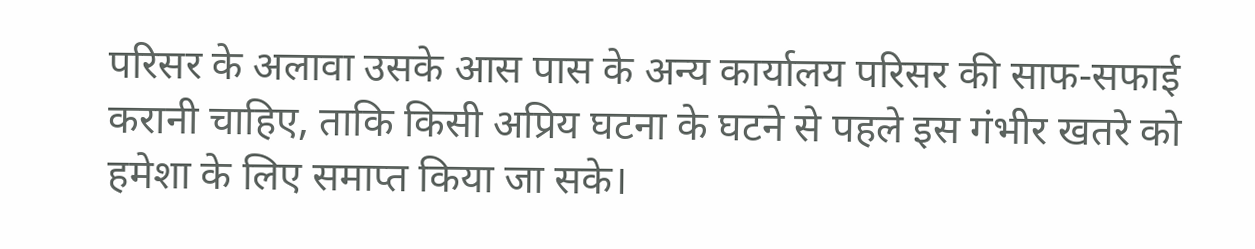परिसर के अलावा उसके आस पास के अन्य कार्यालय परिसर की साफ-सफाई करानी चाहिए, ताकि किसी अप्रिय घटना के घटने से पहले इस गंभीर खतरे को हमेशा के लिए समाप्त किया जा सके।